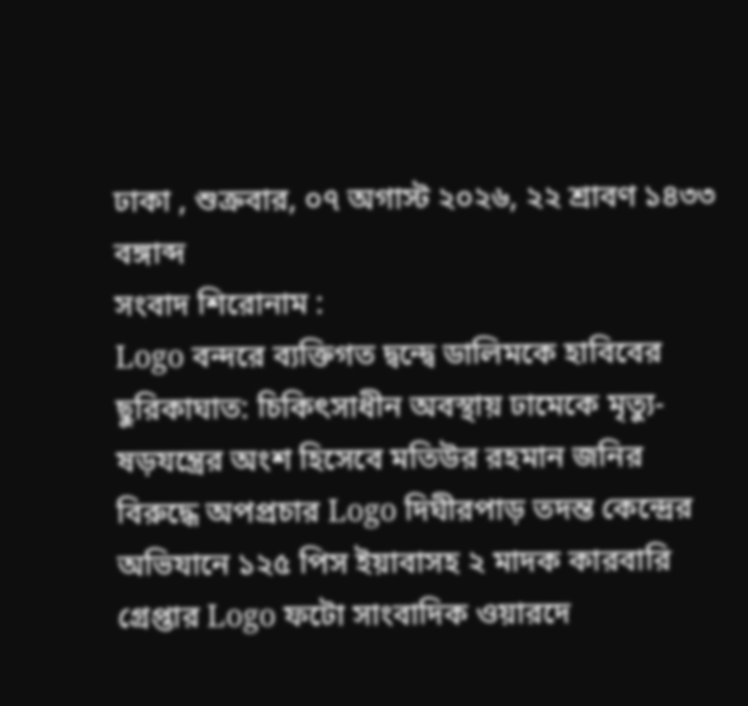ঢাকা , শুক্রবার, ০৭ অগাস্ট ২০২৬, ২২ শ্রাবণ ১৪৩৩ বঙ্গাব্দ
সংবাদ শিরোনাম :
Logo বন্দরে ব্যক্তিগত দ্বন্দ্বে ডালিমকে হাবিবের ছুরিকাঘাত: চিকিৎসাধীন অবস্থায় ঢামেকে মৃত্যু- ষড়যন্ত্রের অংশ হিসেবে মতিউর রহমান জনির বিরুদ্ধে অপপ্রচার Logo দিঘীরপাড় তদন্ত কেন্দ্রের অভিযানে ১২৫ পিস ইয়াবাসহ ২ মাদক কারবারি গ্রেপ্তার Logo ফটো সাংবাদিক ওয়ারদে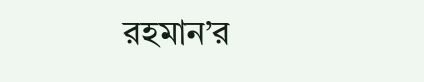রহমান’র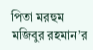পিতা মরহুম মজিবুর রহমান’র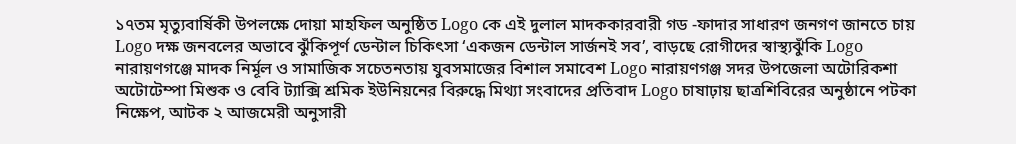১৭তম মৃত্যুবার্ষিকী উপলক্ষে দোয়া মাহফিল অনুষ্ঠিত Logo কে এই দুলাল মাদককারবারী গড -ফাদার সাধারণ জনগণ জানতে চায় Logo দক্ষ জনবলের অভাবে ঝুঁকিপূর্ণ ডেন্টাল চিকিৎসা ‘একজন ডেন্টাল সার্জনই সব’, বাড়ছে রোগীদের স্বাস্থ্যঝুঁকি Logo নারায়ণগঞ্জে মাদক নির্মূল ও সামাজিক সচেতনতায় যুবসমাজের বিশাল সমাবেশ Logo নারায়ণগঞ্জ সদর উপজেলা অটোরিকশা অটোটেম্পা মিশুক ও বেবি ট্যাক্সি শ্রমিক ইউনিয়নের বিরুদ্ধে মিথ্যা সংবাদের প্রতিবাদ Logo চাষাঢ়ায় ছাত্রশিবিরের অনুষ্ঠানে পটকা নিক্ষেপ, আটক ২ আজমেরী অনুসারী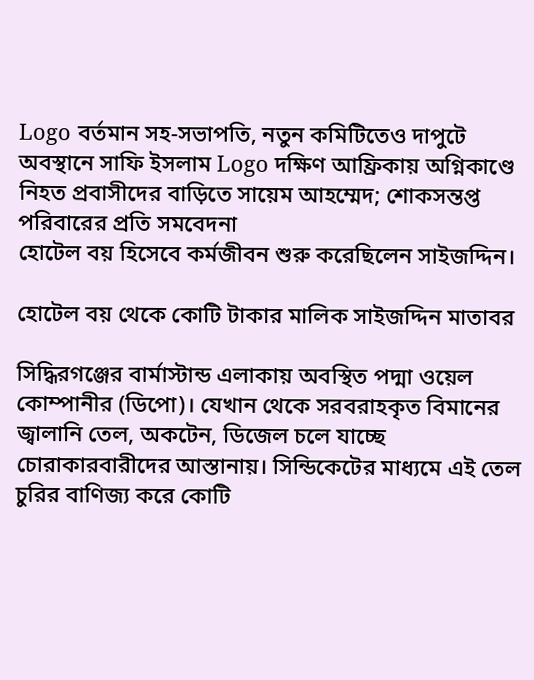Logo বর্তমান সহ-সভাপতি, নতুন কমিটিতেও দাপুটে অবস্থানে সাফি ইসলাম Logo দক্ষিণ আফ্রিকায় অগ্নিকাণ্ডে নিহত প্রবাসীদের বাড়িতে সায়েম আহম্মেদ; শোকসন্তপ্ত পরিবারের প্রতি সমবেদনা
হোটেল বয় হিসেবে কর্মজীবন শুরু করেছিলেন সাইজদ্দিন।

হোটেল বয় থেকে কোটি টাকার মালিক সাইজদ্দিন মাতাবর

সিদ্ধিরগঞ্জের বার্মাস্টান্ড এলাকায় অবস্থিত পদ্মা ওয়েল কোম্পানীর (ডিপো)। যেখান থেকে সরবরাহকৃত বিমানের জ্বালানি তেল, অকটেন, ডিজেল চলে যাচ্ছে চোরাকারবারীদের আস্তানায়। সিন্ডিকেটের মাধ্যমে এই তেল চুরির বাণিজ্য করে কোটি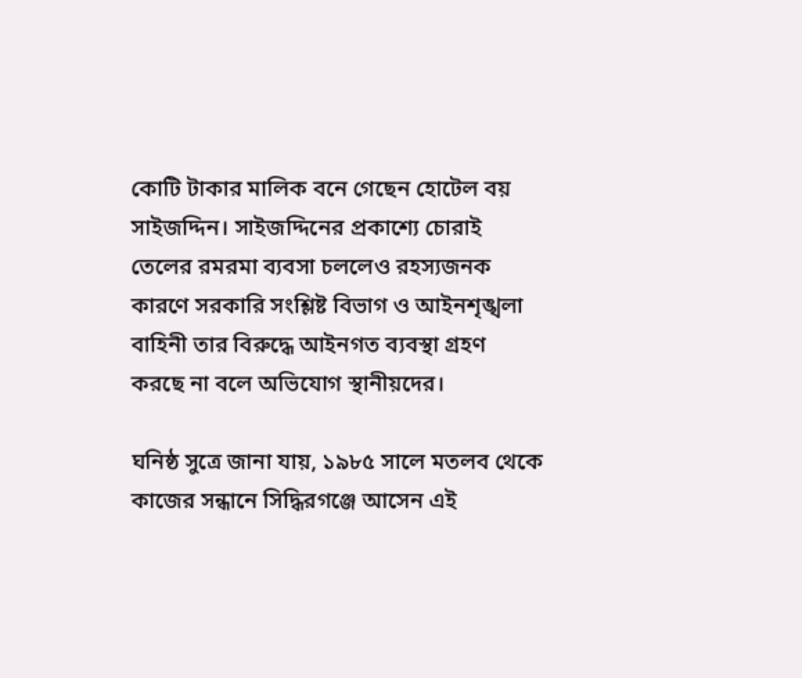কোটি টাকার মালিক বনে গেছেন হোটেল বয় সাইজদ্দিন। সাইজদ্দিনের প্রকাশ্যে চোরাই তেলের রমরমা ব্যবসা চললেও রহস্যজনক কারণে সরকারি সংশ্লিষ্ট বিভাগ ও আইনশৃঙ্খলা বাহিনী তার বিরুদ্ধে আইনগত ব্যবস্থা গ্রহণ করছে না বলে অভিযোগ স্থানীয়দের।

ঘনিষ্ঠ সুত্রে জানা যায়, ১৯৮৫ সালে মতলব থেকে কাজের সন্ধানে সিদ্ধিরগঞ্জে আসেন এই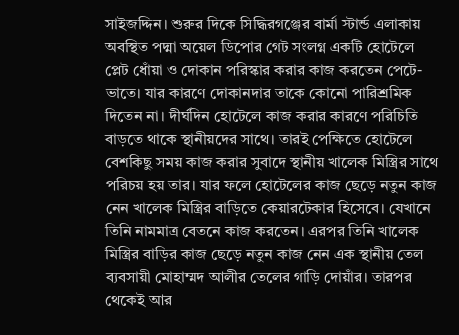সাইজদ্দিন। শুরুর দিকে সিদ্ধিরগঞ্জের বার্মা স্টার্ন্ড এলাকায় অবস্থিত পদ্মা অয়েল ডিপোর গেট সংলগ্ন একটি হোটেলে প্লেট ধোঁয়া ও দোকান পরিস্কার করার কাজ করতেন পেটে-ভাতে। যার কারণে দোকানদার তাকে কোনো পারিশ্রমিক দিতেন না। দীর্ঘদিন হোটেলে কাজ করার কারণে পরিচিতি বাড়তে থাকে স্থানীয়দের সাথে। তারই পেক্ষিতে হোটেলে বেশকিছু সময় কাজ করার সুবাদে স্থানীয় খালেক মিস্ত্রির সাথে পরিচয় হয় তার। যার ফলে হোটেলের কাজ ছেড়ে নতুন কাজ নেন খালেক মিস্ত্রির বাড়িতে কেয়ারটেকার হিসেবে। যেখানে তিনি নামমাত্র বেতনে কাজ করতেন। এরপর তিনি খালেক মিস্ত্রির বাড়ির কাজ ছেড়ে নতুন কাজ নেন এক স্থানীয় তেল ব্যবসায়ী মোহাম্মদ আলীর তেলের গাড়ি দোয়াঁর। তারপর থেকেই আর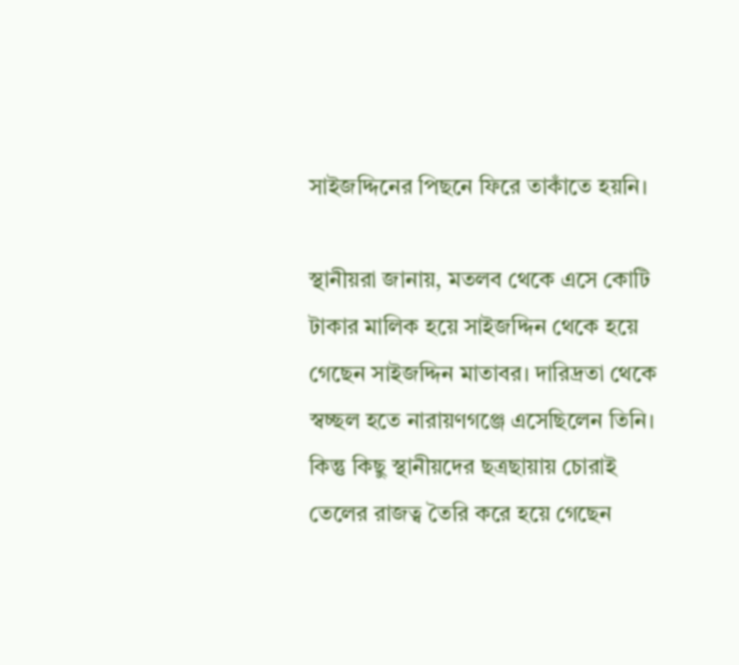সাইজদ্দিনের পিছনে ফিরে তাকাঁতে হয়নি।

স্থানীয়রা জানায়, মতলব থেকে এসে কোটি টাকার মালিক হয়ে সাইজদ্দিন থেকে হয়ে গেছেন সাইজদ্দিন মাতাবর। দারিদ্রতা থেকে স্বচ্ছল হতে নারায়ণগঞ্জে এসেছিলেন তিনি। কিন্তু কিছু স্থানীয়দের ছত্রছায়ায় চোরাই তেলের রাজত্ব তৈরি করে হয়ে গেছেন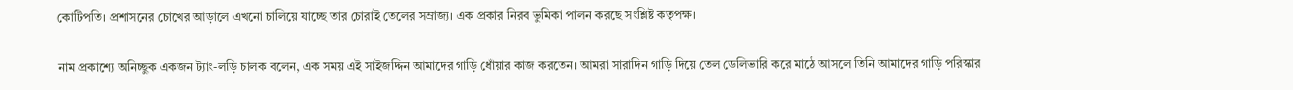কোটিপতি। প্রশাসনের চোখের আড়ালে এখনো চালিয়ে যাচ্ছে তার চোরাই তেলের সম্রাজ্য। এক প্রকার নিরব ভুমিকা পালন করছে সংশ্লিষ্ট কতৃপক্ষ।

নাম প্রকাশ্যে অনিচ্ছুক একজন ট্যাং-লড়ি চালক বলেন, এক সময় এই সাইজদ্দিন আমাদের গাড়ি ধোঁয়ার কাজ করতেন। আমরা সারাদিন গাড়ি দিয়ে তেল ডেলিভারি করে মাঠে আসলে তিনি আমাদের গাড়ি পরিস্কার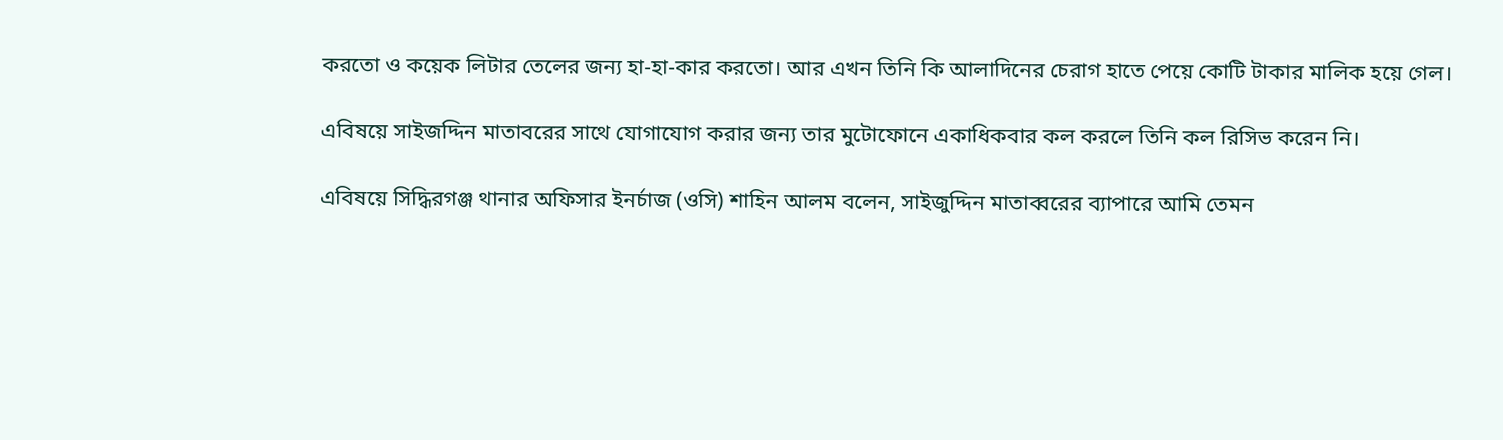করতো ও কয়েক লিটার তেলের জন্য হা-হা-কার করতো। আর এখন তিনি কি আলাদিনের চেরাগ হাতে পেয়ে কোটি টাকার মালিক হয়ে গেল।

এবিষয়ে সাইজদ্দিন মাতাবরের সাথে যোগাযোগ করার জন্য তার মুটোফোনে একাধিকবার কল করলে তিনি কল রিসিভ করেন নি।

এবিষয়ে সিদ্ধিরগঞ্জ থানার অফিসার ইনর্চাজ (ওসি) শাহিন আলম বলেন, সাইজুদ্দিন মাতাব্বরের ব্যাপারে আমি তেমন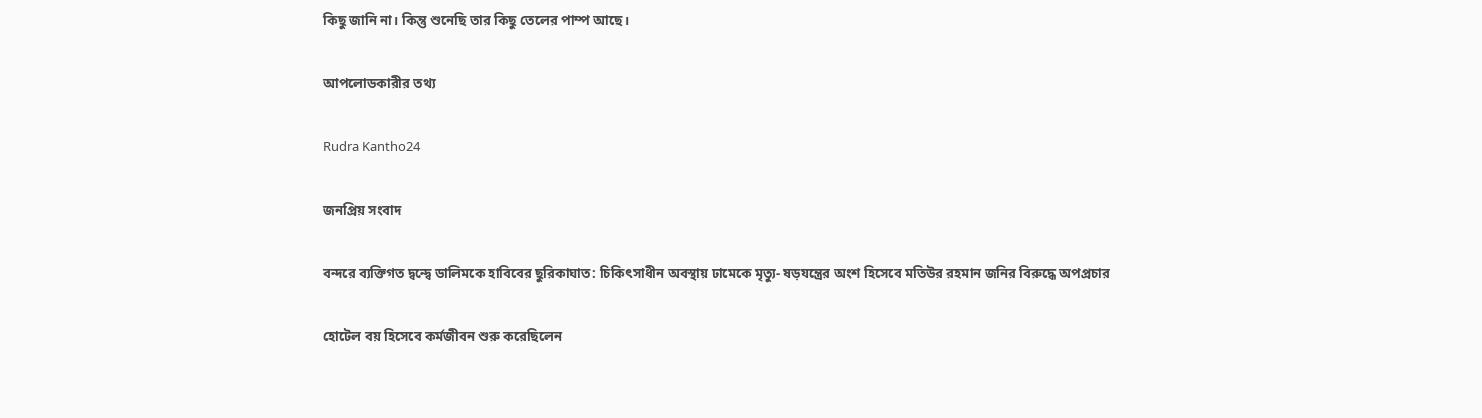কিছু জানি না। কিন্তু শুনেছি তার কিছু তেলের পাম্প আছে।

আপলোডকারীর তথ্য

Rudra Kantho24

জনপ্রিয় সংবাদ

বন্দরে ব্যক্তিগত দ্বন্দ্বে ডালিমকে হাবিবের ছুরিকাঘাত: চিকিৎসাধীন অবস্থায় ঢামেকে মৃত্যু- ষড়যন্ত্রের অংশ হিসেবে মতিউর রহমান জনির বিরুদ্ধে অপপ্রচার

হোটেল বয় হিসেবে কর্মজীবন শুরু করেছিলেন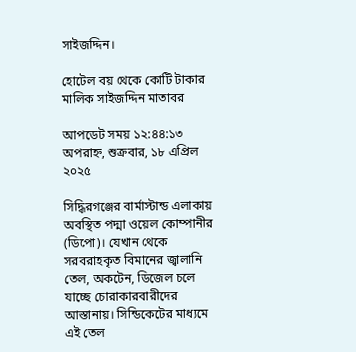সাইজদ্দিন।

হোটেল বয় থেকে কোটি টাকার মালিক সাইজদ্দিন মাতাবর

আপডেট সময় ১২:৪৪:১৩ অপরাহ্ন, শুক্রবার, ১৮ এপ্রিল ২০২৫

সিদ্ধিরগঞ্জের বার্মাস্টান্ড এলাকায় অবস্থিত পদ্মা ওয়েল কোম্পানীর (ডিপো)। যেখান থেকে সরবরাহকৃত বিমানের জ্বালানি তেল, অকটেন, ডিজেল চলে যাচ্ছে চোরাকারবারীদের আস্তানায়। সিন্ডিকেটের মাধ্যমে এই তেল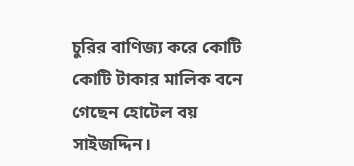চুরির বাণিজ্য করে কোটি কোটি টাকার মালিক বনে গেছেন হোটেল বয় সাইজদ্দিন।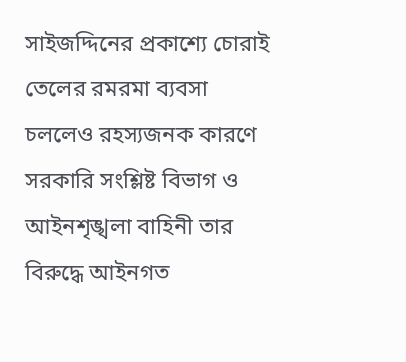সাইজদ্দিনের প্রকাশ্যে চোরাই তেলের রমরমা ব্যবসা চললেও রহস্যজনক কারণে সরকারি সংশ্লিষ্ট বিভাগ ও আইনশৃঙ্খলা বাহিনী তার বিরুদ্ধে আইনগত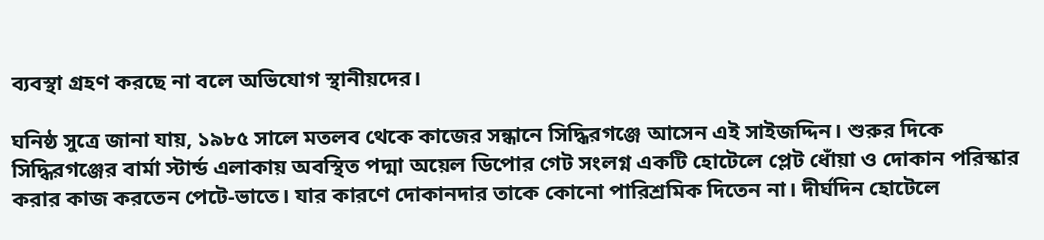ব্যবস্থা গ্রহণ করছে না বলে অভিযোগ স্থানীয়দের।

ঘনিষ্ঠ সুত্রে জানা যায়, ১৯৮৫ সালে মতলব থেকে কাজের সন্ধানে সিদ্ধিরগঞ্জে আসেন এই সাইজদ্দিন। শুরুর দিকে সিদ্ধিরগঞ্জের বার্মা স্টার্ন্ড এলাকায় অবস্থিত পদ্মা অয়েল ডিপোর গেট সংলগ্ন একটি হোটেলে প্লেট ধোঁয়া ও দোকান পরিস্কার করার কাজ করতেন পেটে-ভাতে। যার কারণে দোকানদার তাকে কোনো পারিশ্রমিক দিতেন না। দীর্ঘদিন হোটেলে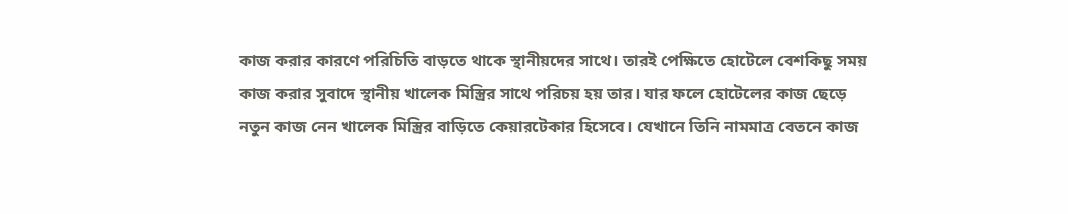কাজ করার কারণে পরিচিতি বাড়তে থাকে স্থানীয়দের সাথে। তারই পেক্ষিতে হোটেলে বেশকিছু সময় কাজ করার সুবাদে স্থানীয় খালেক মিস্ত্রির সাথে পরিচয় হয় তার। যার ফলে হোটেলের কাজ ছেড়ে নতুন কাজ নেন খালেক মিস্ত্রির বাড়িতে কেয়ারটেকার হিসেবে। যেখানে তিনি নামমাত্র বেতনে কাজ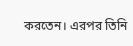করতেন। এরপর তিনি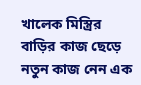খালেক মিস্ত্রির বাড়ির কাজ ছেড়ে নতুন কাজ নেন এক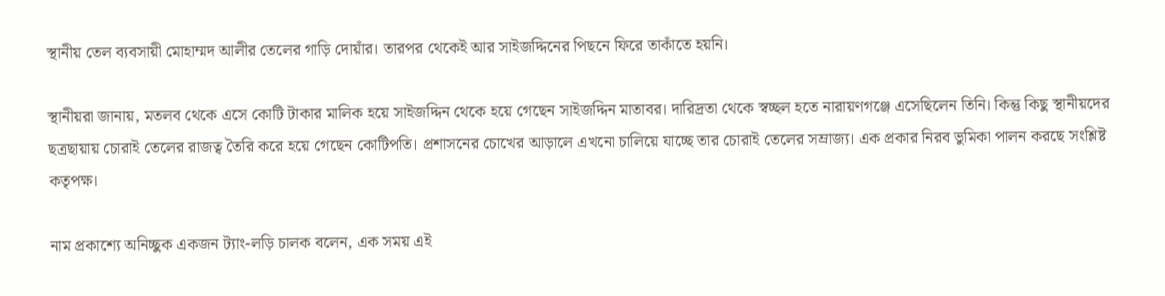স্থানীয় তেল ব্যবসায়ী মোহাম্মদ আলীর তেলের গাড়ি দোয়াঁর। তারপর থেকেই আর সাইজদ্দিনের পিছনে ফিরে তাকাঁতে হয়নি।

স্থানীয়রা জানায়, মতলব থেকে এসে কোটি টাকার মালিক হয়ে সাইজদ্দিন থেকে হয়ে গেছেন সাইজদ্দিন মাতাবর। দারিদ্রতা থেকে স্বচ্ছল হতে নারায়ণগঞ্জে এসেছিলেন তিনি। কিন্তু কিছু স্থানীয়দের ছত্রছায়ায় চোরাই তেলের রাজত্ব তৈরি করে হয়ে গেছেন কোটিপতি। প্রশাসনের চোখের আড়ালে এখনো চালিয়ে যাচ্ছে তার চোরাই তেলের সম্রাজ্য। এক প্রকার নিরব ভুমিকা পালন করছে সংশ্লিষ্ট কতৃপক্ষ।

নাম প্রকাশ্যে অনিচ্ছুক একজন ট্যাং-লড়ি চালক বলেন, এক সময় এই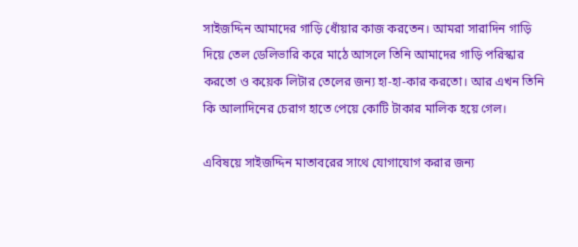সাইজদ্দিন আমাদের গাড়ি ধোঁয়ার কাজ করতেন। আমরা সারাদিন গাড়ি দিয়ে তেল ডেলিভারি করে মাঠে আসলে তিনি আমাদের গাড়ি পরিস্কার করতো ও কয়েক লিটার তেলের জন্য হা-হা-কার করতো। আর এখন তিনি কি আলাদিনের চেরাগ হাতে পেয়ে কোটি টাকার মালিক হয়ে গেল।

এবিষয়ে সাইজদ্দিন মাতাবরের সাথে যোগাযোগ করার জন্য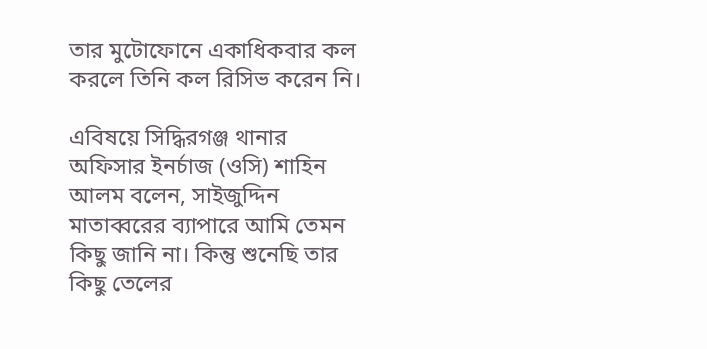তার মুটোফোনে একাধিকবার কল করলে তিনি কল রিসিভ করেন নি।

এবিষয়ে সিদ্ধিরগঞ্জ থানার অফিসার ইনর্চাজ (ওসি) শাহিন আলম বলেন, সাইজুদ্দিন মাতাব্বরের ব্যাপারে আমি তেমন কিছু জানি না। কিন্তু শুনেছি তার কিছু তেলের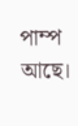পাম্প আছে।